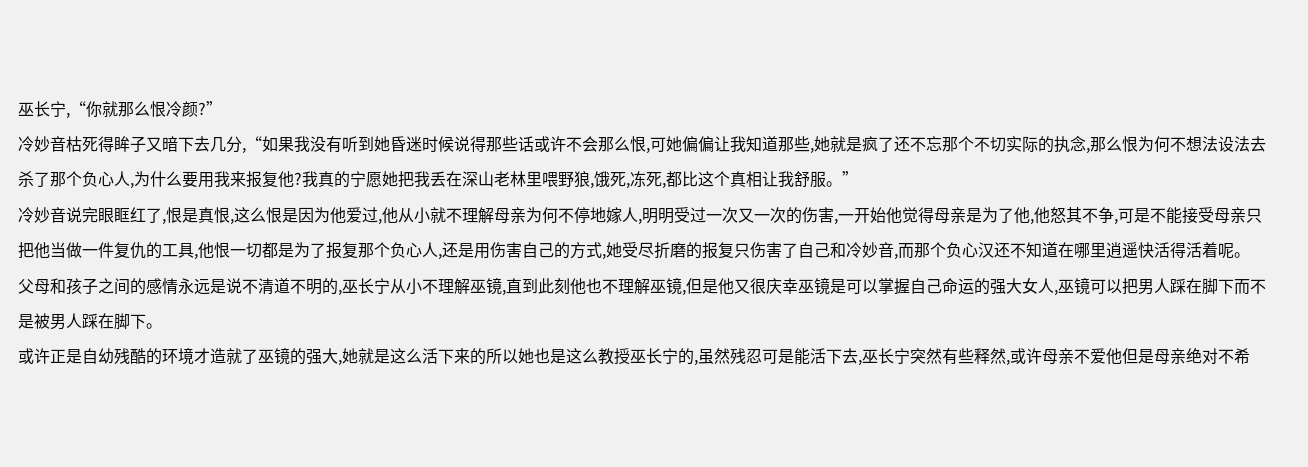巫长宁,“你就那么恨冷颜?”
冷妙音枯死得眸子又暗下去几分,“如果我没有听到她昏迷时候说得那些话或许不会那么恨,可她偏偏让我知道那些,她就是疯了还不忘那个不切实际的执念,那么恨为何不想法设法去杀了那个负心人,为什么要用我来报复他?我真的宁愿她把我丢在深山老林里喂野狼,饿死,冻死,都比这个真相让我舒服。”
冷妙音说完眼眶红了,恨是真恨,这么恨是因为他爱过,他从小就不理解母亲为何不停地嫁人,明明受过一次又一次的伤害,一开始他觉得母亲是为了他,他怒其不争,可是不能接受母亲只把他当做一件复仇的工具,他恨一切都是为了报复那个负心人,还是用伤害自己的方式,她受尽折磨的报复只伤害了自己和冷妙音,而那个负心汉还不知道在哪里逍遥快活得活着呢。
父母和孩子之间的感情永远是说不清道不明的,巫长宁从小不理解巫镜,直到此刻他也不理解巫镜,但是他又很庆幸巫镜是可以掌握自己命运的强大女人,巫镜可以把男人踩在脚下而不是被男人踩在脚下。
或许正是自幼残酷的环境才造就了巫镜的强大,她就是这么活下来的所以她也是这么教授巫长宁的,虽然残忍可是能活下去,巫长宁突然有些释然,或许母亲不爱他但是母亲绝对不希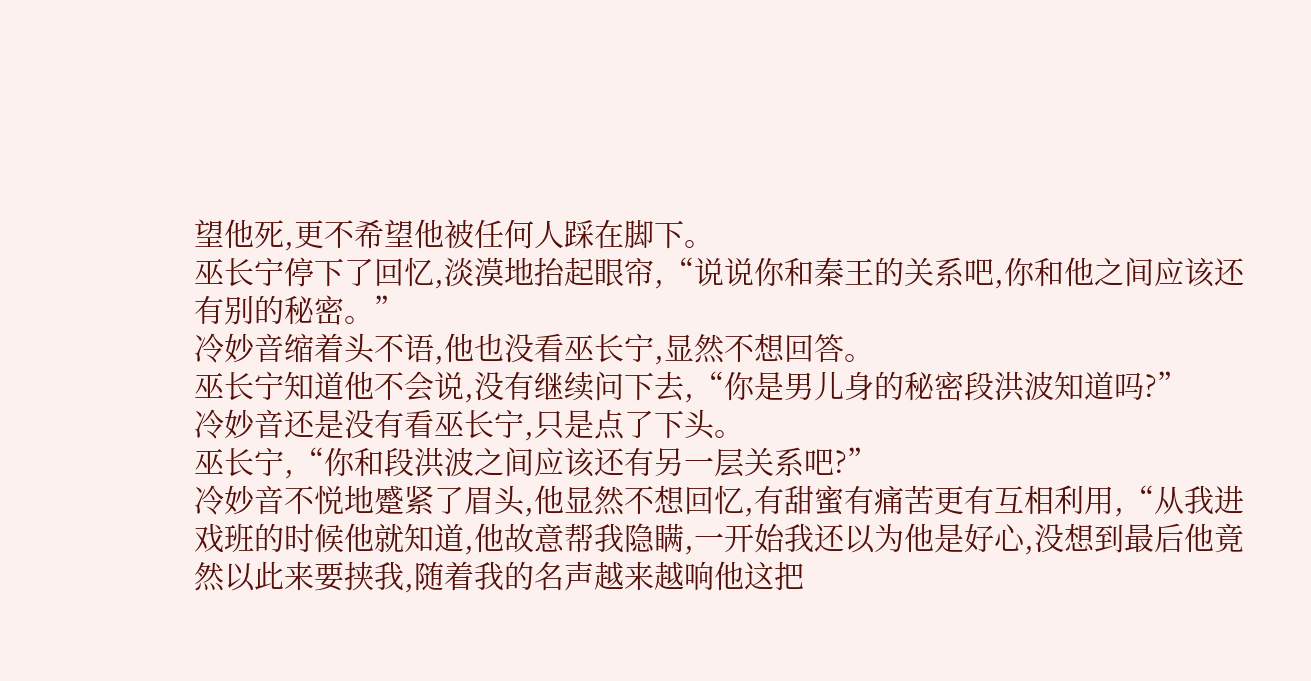望他死,更不希望他被任何人踩在脚下。
巫长宁停下了回忆,淡漠地抬起眼帘,“说说你和秦王的关系吧,你和他之间应该还有别的秘密。”
冷妙音缩着头不语,他也没看巫长宁,显然不想回答。
巫长宁知道他不会说,没有继续问下去,“你是男儿身的秘密段洪波知道吗?”
冷妙音还是没有看巫长宁,只是点了下头。
巫长宁,“你和段洪波之间应该还有另一层关系吧?”
冷妙音不悦地蹙紧了眉头,他显然不想回忆,有甜蜜有痛苦更有互相利用,“从我进戏班的时候他就知道,他故意帮我隐瞒,一开始我还以为他是好心,没想到最后他竟然以此来要挟我,随着我的名声越来越响他这把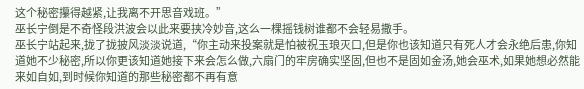这个秘密攥得越紧,让我离不开思音戏班。”
巫长宁倒是不奇怪段洪波会以此来要挟冷妙音,这么一棵摇钱树谁都不会轻易撒手。
巫长宁站起来,拢了拢披风淡淡说道,“你主动来投案就是怕被祝玉琅灭口,但是你也该知道只有死人才会永绝后患,你知道她不少秘密,所以你更该知道她接下来会怎么做,六扇门的牢房确实坚固,但也不是固如金汤,她会巫术,如果她想必然能来如自如,到时候你知道的那些秘密都不再有意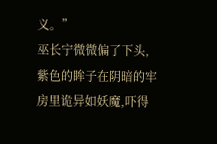义。”
巫长宁微微偏了下头,紫色的眸子在阴暗的牢房里诡异如妖魔,吓得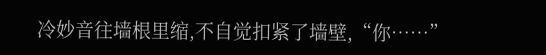冷妙音往墙根里缩,不自觉扣紧了墙壁,“你……”